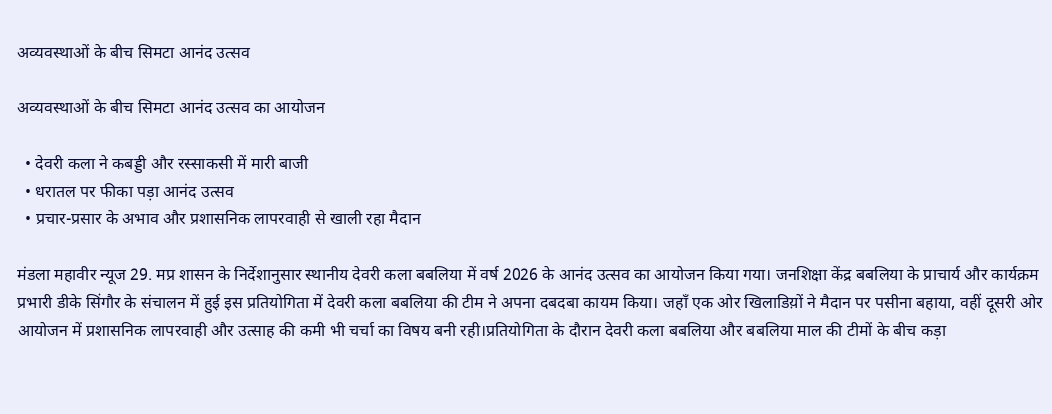अव्यवस्थाओं के बीच सिमटा आनंद उत्सव

अव्यवस्थाओं के बीच सिमटा आनंद उत्सव का आयोजन

  • देवरी कला ने कबड्डी और रस्साकसी में मारी बाजी
  • धरातल पर फीका पड़ा आनंद उत्सव
  • प्रचार-प्रसार के अभाव और प्रशासनिक लापरवाही से खाली रहा मैदान

मंडला महावीर न्यूज 29. मप्र शासन के निर्देशानुसार स्थानीय देवरी कला बबलिया में वर्ष 2026 के आनंद उत्सव का आयोजन किया गया। जनशिक्षा केंद्र बबलिया के प्राचार्य और कार्यक्रम प्रभारी डीके सिंगौर के संचालन में हुई इस प्रतियोगिता में देवरी कला बबलिया की टीम ने अपना दबदबा कायम किया। जहाँ एक ओर खिलाडिय़ों ने मैदान पर पसीना बहाया, वहीं दूसरी ओर आयोजन में प्रशासनिक लापरवाही और उत्साह की कमी भी चर्चा का विषय बनी रही।प्रतियोगिता के दौरान देवरी कला बबलिया और बबलिया माल की टीमों के बीच कड़ा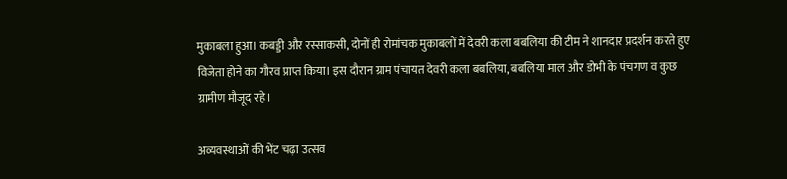मुकाबला हुआ। कबड्डी और रस्साकसी, दोनों ही रोमांचक मुकाबलों में देवरी कला बबलिया की टीम ने शानदार प्रदर्शन करते हुए विजेता होने का गौरव प्राप्त किया। इस दौरान ग्राम पंचायत देवरी कला बबलिया, बबलिया माल और डोभी के पंचगण व कुछ ग्रामीण मौजूद रहे।

अव्यवस्थाओं की भेंट चढ़ा उत्सव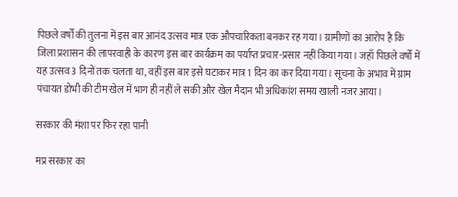पिछले वर्षों की तुलना में इस बार आनंद उत्सव मात्र एक औपचारिकता बनकर रह गया। ग्रामीणों का आरोप है कि जिला प्रशासन की लापरवाही के कारण इस बार कार्यक्रम का पर्याप्त प्रचार-प्रसार नहीं किया गया। जहाँ पिछले वर्षों में यह उत्सव 3 दिनों तक चलता था, वहीं इस बार इसे घटाकर मात्र 1 दिन का कर दिया गया। सूचना के अभाव में ग्राम पंचायत डोभी की टीम खेल में भाग ही नहीं ले सकी और खेल मैदान भी अधिकांश समय खाली नजर आया।

सरकार की मंशा पर फिर रहा पानी

मप्र सरकार का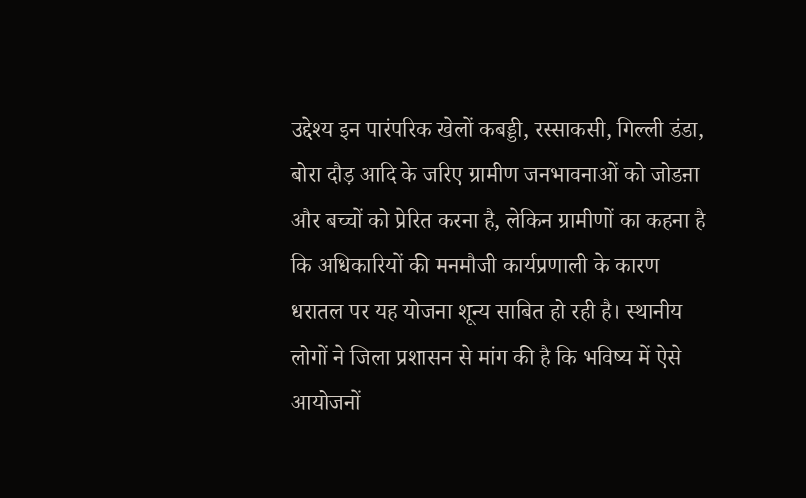उद्देश्य इन पारंपरिक खेलों कबड्डी, रस्साकसी, गिल्ली डंडा, बोरा दौड़ आदि के जरिए ग्रामीण जनभावनाओं को जोडऩा और बच्चों को प्रेरित करना है, लेकिन ग्रामीणों का कहना है कि अधिकारियों की मनमौजी कार्यप्रणाली के कारण धरातल पर यह योजना शून्य साबित हो रही है। स्थानीय लोगों ने जिला प्रशासन से मांग की है कि भविष्य में ऐसे आयोजनों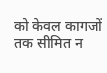को केवल कागजों तक सीमित न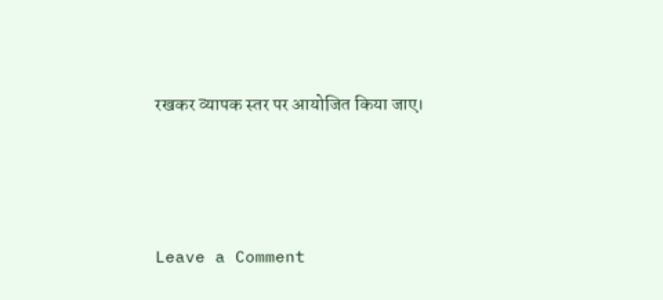रखकर व्यापक स्तर पर आयोजित किया जाए।




Leave a Comment